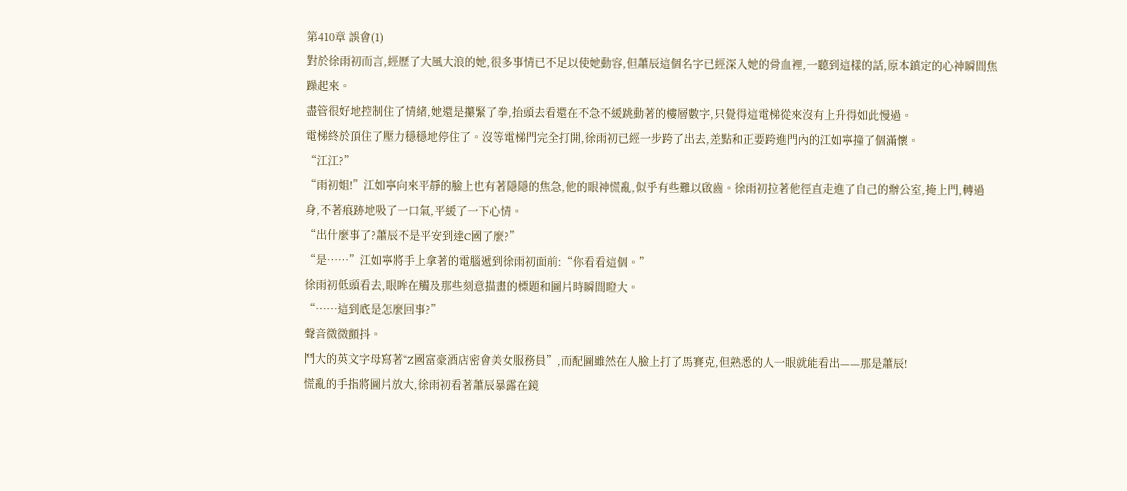第410章 誤會(1)
對於徐雨初而言,經歷了大風大浪的她,很多事情已不足以使她動容,但蕭辰這個名字已經深入她的骨血裡,一聽到這樣的話,原本鎮定的心神瞬間焦躁起來。
盡管很好地控制住了情緒,她還是攥緊了拳,抬頭去看還在不急不緩跳動著的樓層數字,只覺得這電梯從來沒有上升得如此慢過。
電梯終於頂住了壓力穩穩地停住了。沒等電梯門完全打開,徐雨初已經一步跨了出去,差點和正要跨進門內的江如寧撞了個滿懷。
“江江?”
“雨初姐!”江如寧向來平靜的臉上也有著隱隱的焦急,他的眼神慌亂,似乎有些難以啟齒。徐雨初拉著他徑直走進了自己的辦公室,掩上門,轉過身,不著痕跡地吸了一口氣,平緩了一下心情。
“出什麼事了?蕭辰不是平安到達C國了麼?”
“是……”江如寧將手上拿著的電腦遞到徐雨初面前:“你看看這個。”
徐雨初低頭看去,眼眸在觸及那些刻意描畫的標題和圖片時瞬間瞪大。
“……這到底是怎麼回事?”
聲音微微顫抖。
鬥大的英文字母寫著“Z國富豪酒店密會美女服務員”,而配圖雖然在人臉上打了馬賽克,但熟悉的人一眼就能看出——那是蕭辰!
慌亂的手指將圖片放大,徐雨初看著蕭辰暴露在鏡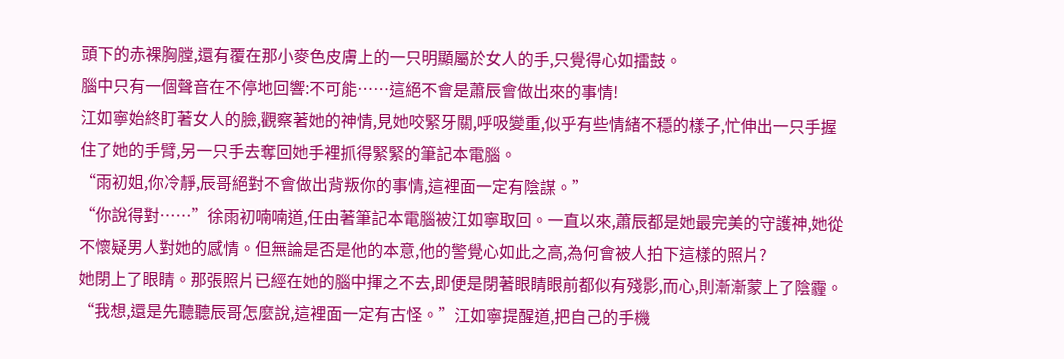頭下的赤裸胸膛,還有覆在那小麥色皮膚上的一只明顯屬於女人的手,只覺得心如擂鼓。
腦中只有一個聲音在不停地回響:不可能……這絕不會是蕭辰會做出來的事情!
江如寧始終盯著女人的臉,觀察著她的神情,見她咬緊牙關,呼吸變重,似乎有些情緒不穩的樣子,忙伸出一只手握住了她的手臂,另一只手去奪回她手裡抓得緊緊的筆記本電腦。
“雨初姐,你冷靜,辰哥絕對不會做出背叛你的事情,這裡面一定有陰謀。”
“你說得對……”徐雨初喃喃道,任由著筆記本電腦被江如寧取回。一直以來,蕭辰都是她最完美的守護神,她從不懷疑男人對她的感情。但無論是否是他的本意,他的警覺心如此之高,為何會被人拍下這樣的照片?
她閉上了眼睛。那張照片已經在她的腦中揮之不去,即便是閉著眼睛眼前都似有殘影,而心,則漸漸蒙上了陰霾。
“我想,還是先聽聽辰哥怎麼說,這裡面一定有古怪。”江如寧提醒道,把自己的手機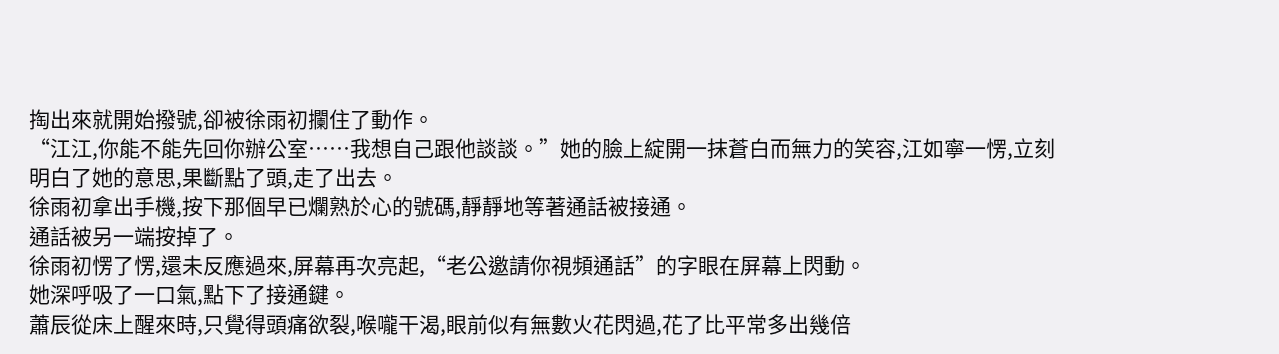掏出來就開始撥號,卻被徐雨初攔住了動作。
“江江,你能不能先回你辦公室……我想自己跟他談談。”她的臉上綻開一抹蒼白而無力的笑容,江如寧一愣,立刻明白了她的意思,果斷點了頭,走了出去。
徐雨初拿出手機,按下那個早已爛熟於心的號碼,靜靜地等著通話被接通。
通話被另一端按掉了。
徐雨初愣了愣,還未反應過來,屏幕再次亮起,“老公邀請你視頻通話”的字眼在屏幕上閃動。
她深呼吸了一口氣,點下了接通鍵。
蕭辰從床上醒來時,只覺得頭痛欲裂,喉嚨干渴,眼前似有無數火花閃過,花了比平常多出幾倍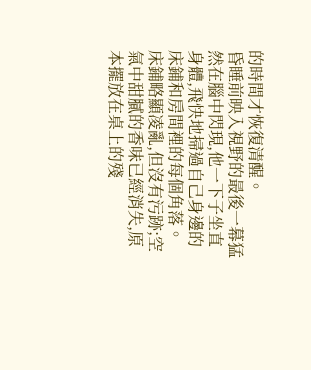的時間才恢復清醒。
昏睡前映入視野的最後一幕猛然在腦中閃現,他一下子坐直身體,飛快地掃過自己身邊的床鋪和房間裡的每個角落。
床鋪略顯凌亂,但沒有污跡;空氣中甜膩的香味已經消失,原本擺放在桌上的殘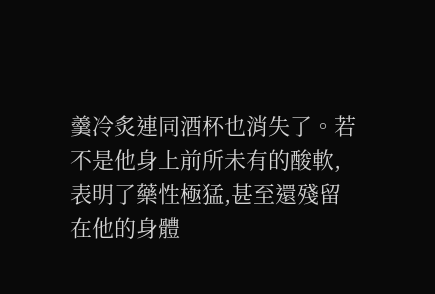羹冷炙連同酒杯也消失了。若不是他身上前所未有的酸軟,表明了藥性極猛,甚至還殘留在他的身體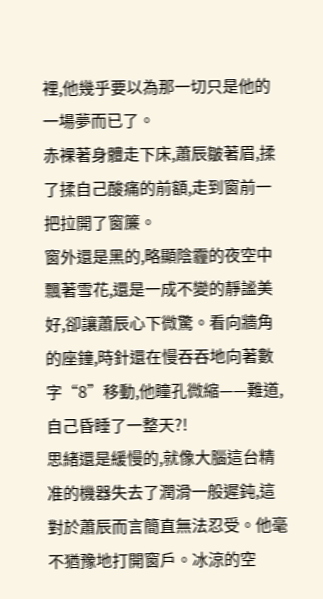裡,他幾乎要以為那一切只是他的一場夢而已了。
赤裸著身體走下床,蕭辰皺著眉,揉了揉自己酸痛的前額,走到窗前一把拉開了窗簾。
窗外還是黑的,略顯陰霾的夜空中飄著雪花,還是一成不變的靜謐美好,卻讓蕭辰心下微驚。看向牆角的座鐘,時針還在慢吞吞地向著數字“8”移動,他瞳孔微縮——難道,自己昏睡了一整天?!
思緒還是緩慢的,就像大腦這台精准的機器失去了潤滑一般遲鈍,這對於蕭辰而言簡直無法忍受。他毫不猶豫地打開窗戶。冰涼的空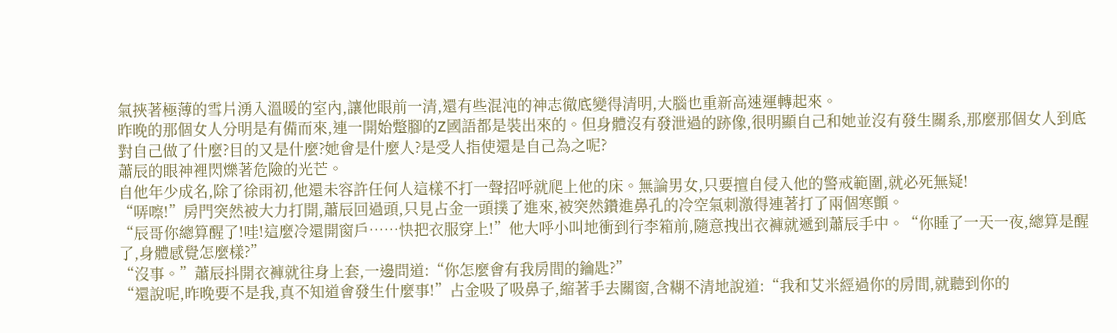氣挾著極薄的雪片湧入溫暖的室內,讓他眼前一清,還有些混沌的神志徹底變得清明,大腦也重新高速運轉起來。
昨晚的那個女人分明是有備而來,連一開始蹩腳的Z國語都是裝出來的。但身體沒有發泄過的跡像,很明顯自己和她並沒有發生關系,那麼那個女人到底對自己做了什麼?目的又是什麼?她會是什麼人?是受人指使還是自己為之呢?
蕭辰的眼神裡閃爍著危險的光芒。
自他年少成名,除了徐雨初,他還未容許任何人這樣不打一聲招呼就爬上他的床。無論男女,只要擅自侵入他的警戒範圍,就必死無疑!
“哢嚓!”房門突然被大力打開,蕭辰回過頭,只見占金一頭撲了進來,被突然鑽進鼻孔的冷空氣刺激得連著打了兩個寒顫。
“辰哥你總算醒了!哇!這麼冷還開窗戶……快把衣服穿上!”他大呼小叫地衝到行李箱前,隨意拽出衣褲就遞到蕭辰手中。“你睡了一天一夜,總算是醒了,身體感覺怎麼樣?”
“沒事。”蕭辰抖開衣褲就往身上套,一邊問道:“你怎麼會有我房間的鑰匙?”
“還說呢,昨晚要不是我,真不知道會發生什麼事!”占金吸了吸鼻子,縮著手去關窗,含糊不清地說道:“我和艾米經過你的房間,就聽到你的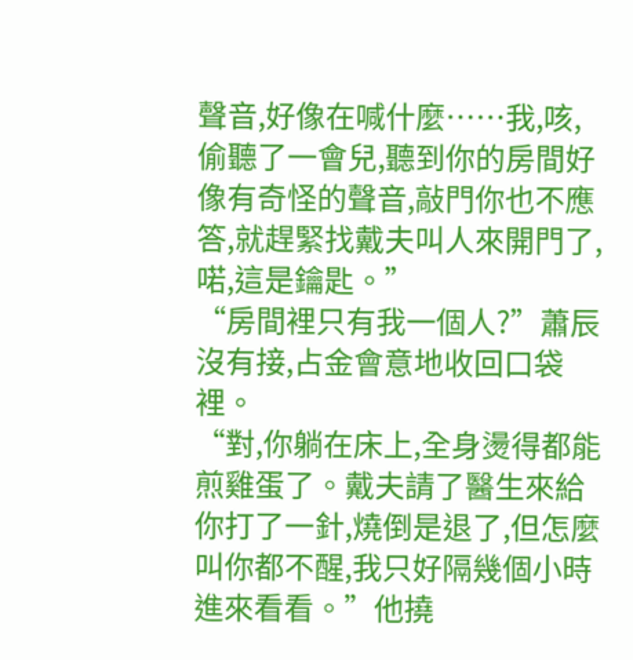聲音,好像在喊什麼……我,咳,偷聽了一會兒,聽到你的房間好像有奇怪的聲音,敲門你也不應答,就趕緊找戴夫叫人來開門了,喏,這是鑰匙。”
“房間裡只有我一個人?”蕭辰沒有接,占金會意地收回口袋裡。
“對,你躺在床上,全身燙得都能煎雞蛋了。戴夫請了醫生來給你打了一針,燒倒是退了,但怎麼叫你都不醒,我只好隔幾個小時進來看看。”他撓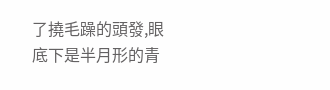了撓毛躁的頭發,眼底下是半月形的青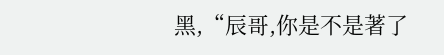黑,“辰哥,你是不是著了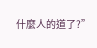什麼人的道了?”